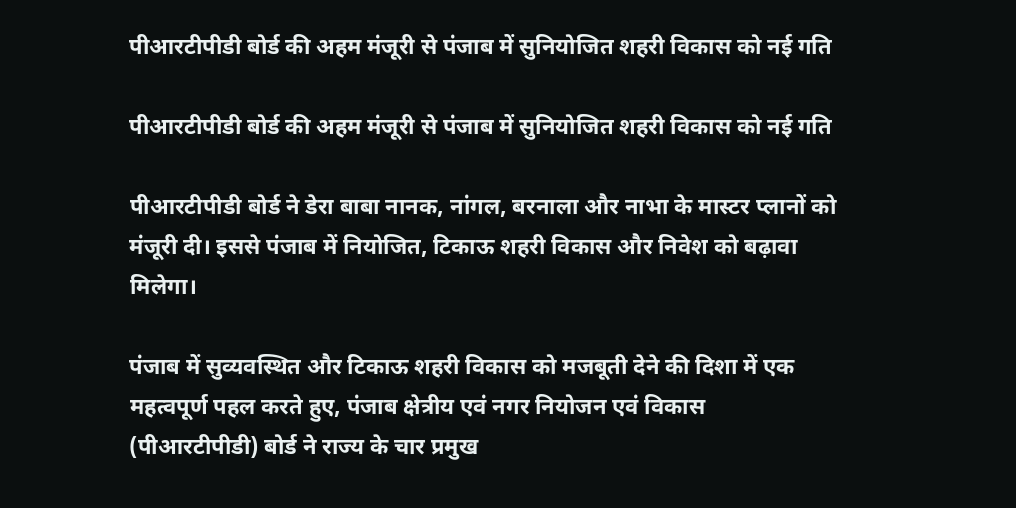पीआरटीपीडी बोर्ड की अहम मंजूरी से पंजाब में सुनियोजित शहरी विकास को नई गति

पीआरटीपीडी बोर्ड की अहम मंजूरी से पंजाब में सुनियोजित शहरी विकास को नई गति

पीआरटीपीडी बोर्ड ने डेरा बाबा नानक, नांगल, बरनाला और नाभा के मास्टर प्लानों को मंजूरी दी। इससे पंजाब में नियोजित, टिकाऊ शहरी विकास और निवेश को बढ़ावा मिलेगा।

पंजाब में सुव्यवस्थित और टिकाऊ शहरी विकास को मजबूती देने की दिशा में एक महत्वपूर्ण पहल करते हुए, पंजाब क्षेत्रीय एवं नगर नियोजन एवं विकास (पीआरटीपीडी) बोर्ड ने राज्य के चार प्रमुख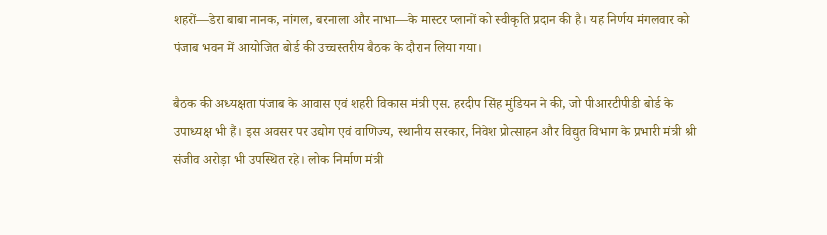शहरों—डेरा बाबा नानक, नांगल, बरनाला और नाभा—के मास्टर प्लानों को स्वीकृति प्रदान की है। यह निर्णय मंगलवार को पंजाब भवन में आयोजित बोर्ड की उच्चस्तरीय बैठक के दौरान लिया गया।

बैठक की अध्यक्षता पंजाब के आवास एवं शहरी विकास मंत्री एस. हरदीप सिंह मुंडियन ने की, जो पीआरटीपीडी बोर्ड के उपाध्यक्ष भी हैं। इस अवसर पर उद्योग एवं वाणिज्य, स्थानीय सरकार, निवेश प्रोत्साहन और विद्युत विभाग के प्रभारी मंत्री श्री संजीव अरोड़ा भी उपस्थित रहे। लोक निर्माण मंत्री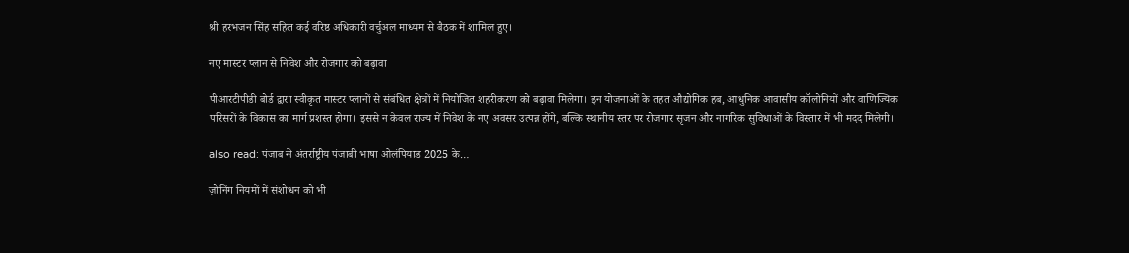श्री हरभजन सिंह सहित कई वरिष्ठ अधिकारी वर्चुअल माध्यम से बैठक में शामिल हुए।

नए मास्टर प्लान से निवेश और रोजगार को बढ़ावा

पीआरटीपीडी बोर्ड द्वारा स्वीकृत मास्टर प्लानों से संबंधित क्षेत्रों में नियोजित शहरीकरण को बढ़ावा मिलेगा। इन योजनाओं के तहत औद्योगिक हब, आधुनिक आवासीय कॉलोनियों और वाणिज्यिक परिसरों के विकास का मार्ग प्रशस्त होगा। इससे न केवल राज्य में निवेश के नए अवसर उत्पन्न होंगे, बल्कि स्थानीय स्तर पर रोजगार सृजन और नागरिक सुविधाओं के विस्तार में भी मदद मिलेगी।

also read: पंजाब ने अंतर्राष्ट्रीय पंजाबी भाषा ओलंपियाड 2025 के…

ज़ोनिंग नियमों में संशोधन को भी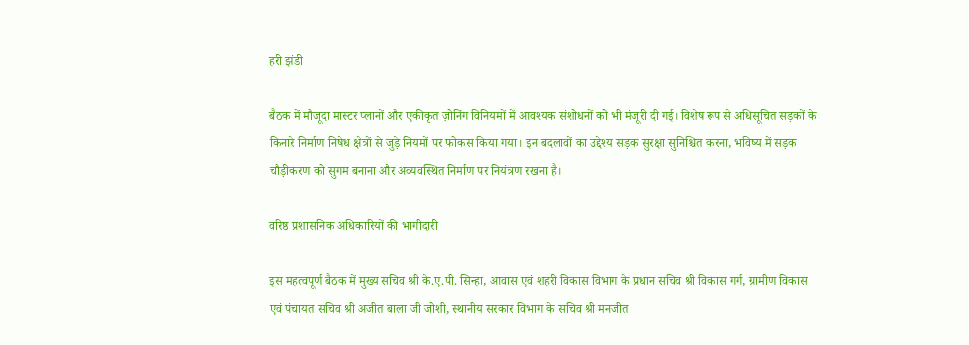हरी झंडी

बैठक में मौजूदा मास्टर प्लानों और एकीकृत ज़ोनिंग विनियमों में आवश्यक संशोधनों को भी मंजूरी दी गई। विशेष रूप से अधिसूचित सड़कों के किनारे निर्माण निषेध क्षेत्रों से जुड़े नियमों पर फोकस किया गया। इन बदलावों का उद्देश्य सड़क सुरक्षा सुनिश्चित करना, भविष्य में सड़क चौड़ीकरण को सुगम बनाना और अव्यवस्थित निर्माण पर नियंत्रण रखना है।

वरिष्ठ प्रशासनिक अधिकारियों की भागीदारी

इस महत्वपूर्ण बैठक में मुख्य सचिव श्री के.ए.पी. सिन्हा, आवास एवं शहरी विकास विभाग के प्रधान सचिव श्री विकास गर्ग, ग्रामीण विकास एवं पंचायत सचिव श्री अजीत बाला जी जोशी, स्थानीय सरकार विभाग के सचिव श्री मनजीत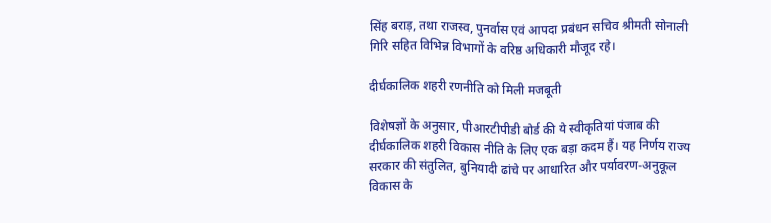सिंह बराड़, तथा राजस्व, पुनर्वास एवं आपदा प्रबंधन सचिव श्रीमती सोनाली गिरि सहित विभिन्न विभागों के वरिष्ठ अधिकारी मौजूद रहे।

दीर्घकालिक शहरी रणनीति को मिली मजबूती

विशेषज्ञों के अनुसार, पीआरटीपीडी बोर्ड की ये स्वीकृतियां पंजाब की दीर्घकालिक शहरी विकास नीति के लिए एक बड़ा कदम हैं। यह निर्णय राज्य सरकार की संतुलित, बुनियादी ढांचे पर आधारित और पर्यावरण-अनुकूल विकास के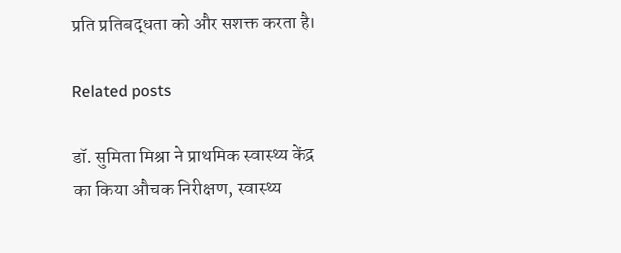प्रति प्रतिबद्धता को और सशक्त करता है।

Related posts

डॉ. सुमिता मिश्रा ने प्राथमिक स्वास्थ्य केंद्र का किया औचक निरीक्षण, स्वास्थ्य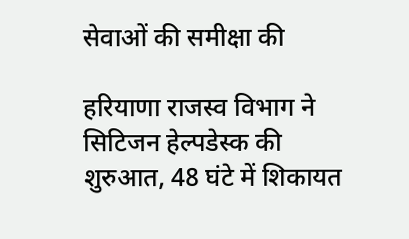सेवाओं की समीक्षा की

हरियाणा राजस्व विभाग ने सिटिजन हेल्पडेस्क की शुरुआत, 48 घंटे में शिकायत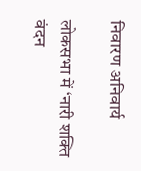निवारण अनिवार्य

लोकसभा में ‘नारी शक्ति वंदन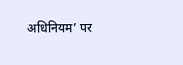अधिनियम’ पर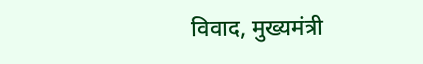विवाद, मुख्यमंत्री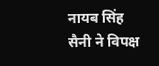नायब सिंह सैनी ने विपक्ष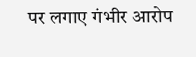पर लगाए गंभीर आरोप